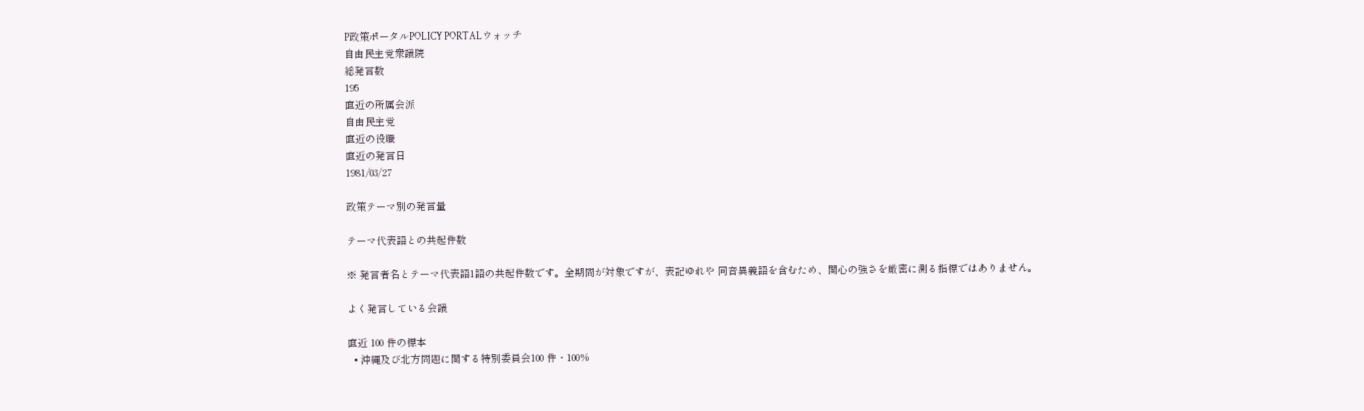P政策ポータルPOLICY PORTALウォッチ
自由民主党衆議院
総発言数
195
直近の所属会派
自由民主党
直近の役職
直近の発言日
1981/03/27

政策テーマ別の発言量

テーマ代表語との共起件数

※ 発言者名とテーマ代表語1語の共起件数です。全期間が対象ですが、表記ゆれや 同音異義語を含むため、関心の強さを厳密に測る指標ではありません。

よく発言している会議

直近 100 件の標本
  • 沖縄及び北方問題に関する特別委員会100 件・100%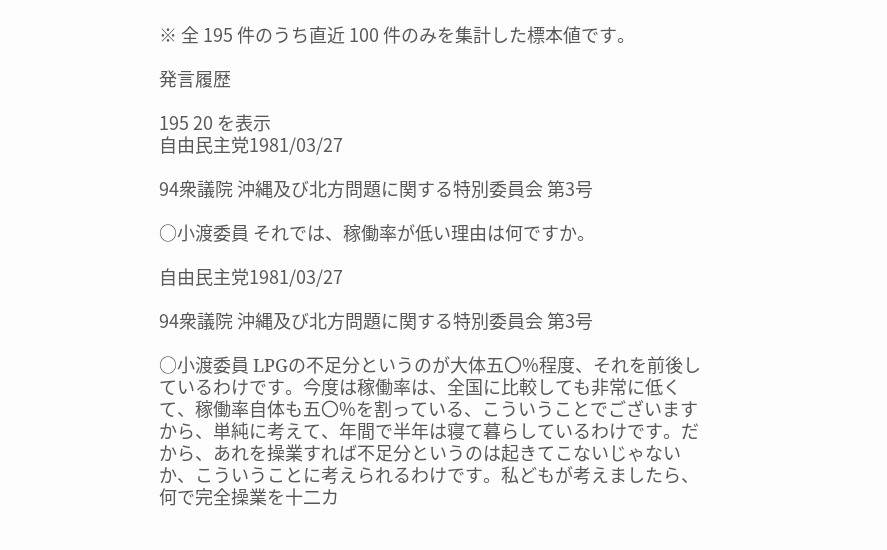※ 全 195 件のうち直近 100 件のみを集計した標本値です。

発言履歴

195 20 を表示
自由民主党1981/03/27

94衆議院 沖縄及び北方問題に関する特別委員会 第3号

○小渡委員 それでは、稼働率が低い理由は何ですか。

自由民主党1981/03/27

94衆議院 沖縄及び北方問題に関する特別委員会 第3号

○小渡委員 LPGの不足分というのが大体五〇%程度、それを前後しているわけです。今度は稼働率は、全国に比較しても非常に低くて、稼働率自体も五〇%を割っている、こういうことでございますから、単純に考えて、年間で半年は寝て暮らしているわけです。だから、あれを操業すれば不足分というのは起きてこないじゃないか、こういうことに考えられるわけです。私どもが考えましたら、何で完全操業を十二カ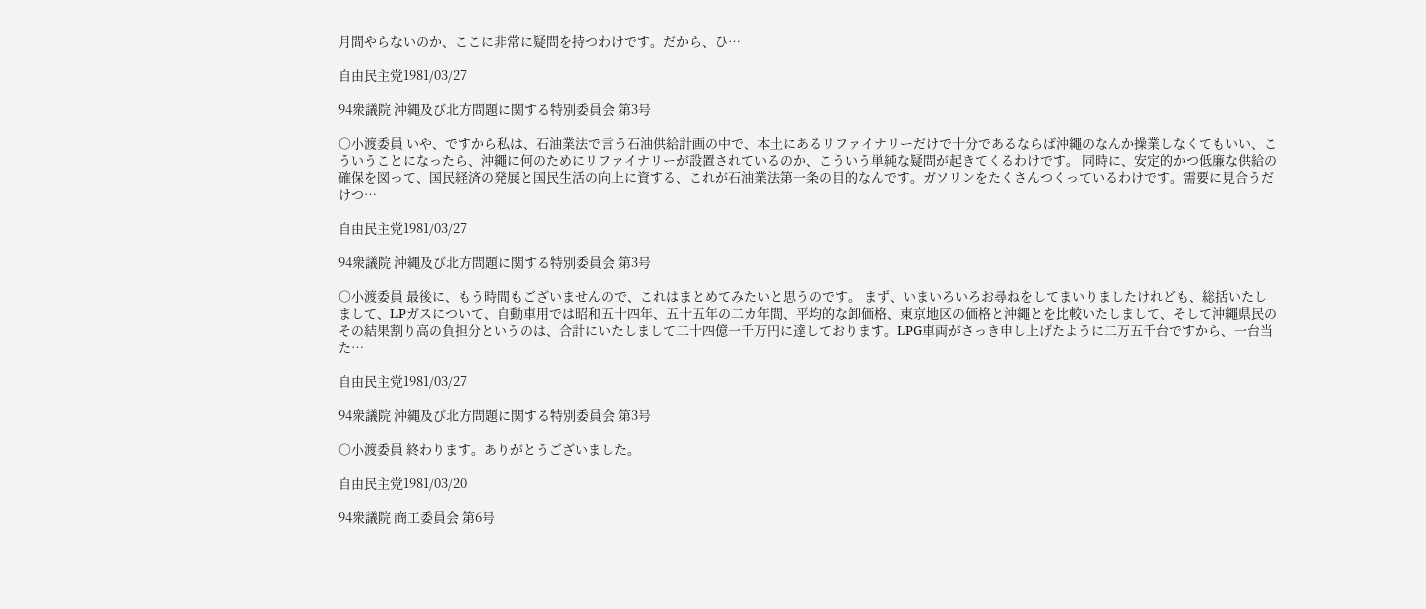月間やらないのか、ここに非常に疑問を持つわけです。だから、ひ…

自由民主党1981/03/27

94衆議院 沖縄及び北方問題に関する特別委員会 第3号

○小渡委員 いや、ですから私は、石油業法で言う石油供給計画の中で、本土にあるリファイナリーだけで十分であるならば沖繩のなんか操業しなくてもいい、こういうことになったら、沖繩に何のためにリファイナリーが設置されているのか、こういう単純な疑問が起きてくるわけです。 同時に、安定的かつ低廉な供給の確保を図って、国民経済の発展と国民生活の向上に資する、これが石油業法第一条の目的なんです。ガソリンをたくさんつくっているわけです。需要に見合うだけつ…

自由民主党1981/03/27

94衆議院 沖縄及び北方問題に関する特別委員会 第3号

○小渡委員 最後に、もう時間もございませんので、これはまとめてみたいと思うのです。 まず、いまいろいろお尋ねをしてまいりましたけれども、総括いたしまして、LPガスについて、自動車用では昭和五十四年、五十五年の二カ年間、平均的な卸価格、東京地区の価格と沖繩とを比較いたしまして、そして沖繩県民のその結果割り高の負担分というのは、合計にいたしまして二十四億一千万円に達しております。LPG車両がさっき申し上げたように二万五千台ですから、一台当た…

自由民主党1981/03/27

94衆議院 沖縄及び北方問題に関する特別委員会 第3号

○小渡委員 終わります。ありがとうございました。

自由民主党1981/03/20

94衆議院 商工委員会 第6号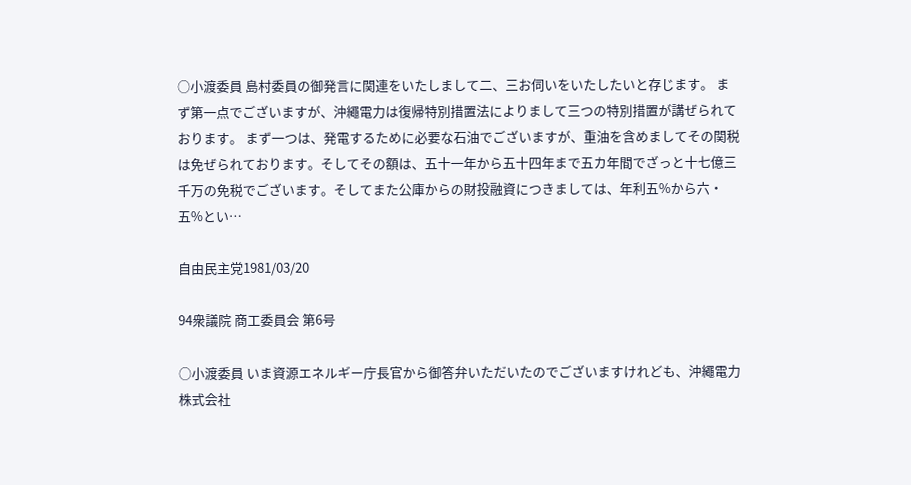○小渡委員 島村委員の御発言に関連をいたしまして二、三お伺いをいたしたいと存じます。 まず第一点でございますが、沖繩電力は復帰特別措置法によりまして三つの特別措置が講ぜられております。 まず一つは、発電するために必要な石油でございますが、重油を含めましてその関税は免ぜられております。そしてその額は、五十一年から五十四年まで五カ年間でざっと十七億三千万の免税でございます。そしてまた公庫からの財投融資につきましては、年利五%から六・五%とい…

自由民主党1981/03/20

94衆議院 商工委員会 第6号

○小渡委員 いま資源エネルギー庁長官から御答弁いただいたのでございますけれども、沖繩電力株式会社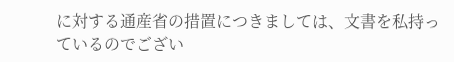に対する通産省の措置につきましては、文書を私持っているのでござい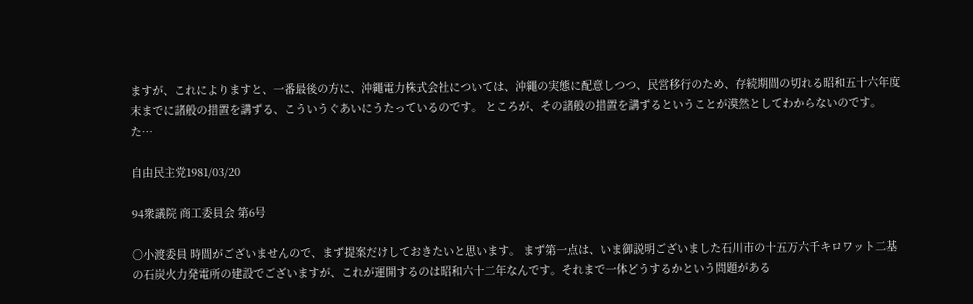ますが、これによりますと、一番最後の方に、沖繩電力株式会社については、沖繩の実態に配意しつつ、民営移行のため、存続期間の切れる昭和五十六年度末までに諸般の措置を講ずる、こういうぐあいにうたっているのです。 ところが、その諸般の措置を講ずるということが漠然としてわからないのです。た…

自由民主党1981/03/20

94衆議院 商工委員会 第6号

○小渡委員 時間がございませんので、まず提案だけしておきたいと思います。 まず第一点は、いま御説明ございました石川市の十五万六千キロワット二基の石炭火力発電所の建設でございますが、これが運開するのは昭和六十二年なんです。それまで一体どうするかという問題がある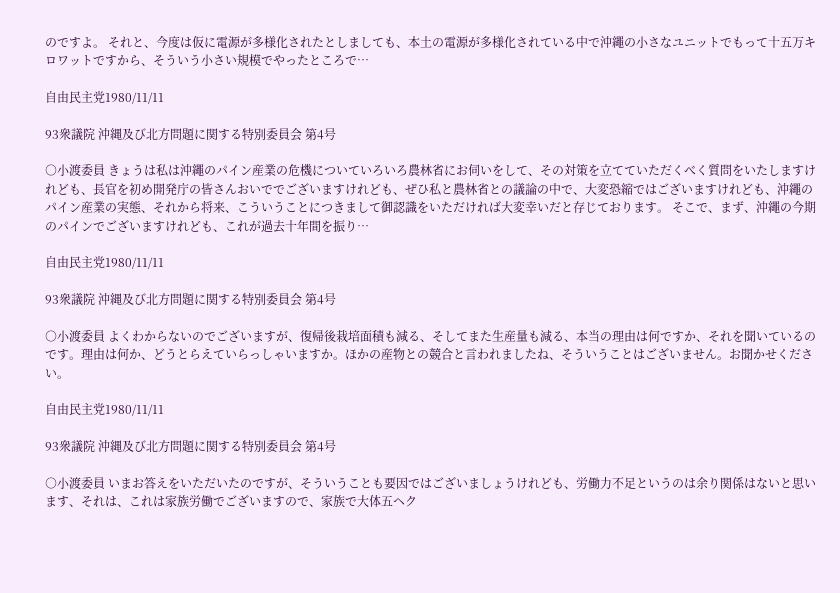のですよ。 それと、今度は仮に電源が多様化されたとしましても、本土の電源が多様化されている中で沖繩の小さなユニットでもって十五万キロワットですから、そういう小さい規模でやったところで…

自由民主党1980/11/11

93衆議院 沖縄及び北方問題に関する特別委員会 第4号

○小渡委員 きょうは私は沖繩のパイン産業の危機についていろいろ農林省にお伺いをして、その対策を立てていただくべく質問をいたしますけれども、長官を初め開発庁の皆さんおいででございますけれども、ぜひ私と農林省との議論の中で、大変恐縮ではございますけれども、沖繩のパイン産業の実態、それから将来、こういうことにつきまして御認識をいただければ大変幸いだと存じております。 そこで、まず、沖繩の今期のパインでございますけれども、これが過去十年間を振り…

自由民主党1980/11/11

93衆議院 沖縄及び北方問題に関する特別委員会 第4号

○小渡委員 よくわからないのでございますが、復帰後栽培面積も減る、そしてまた生産量も減る、本当の理由は何ですか、それを聞いているのです。理由は何か、どうとらえていらっしゃいますか。ほかの産物との競合と言われましたね、そういうことはございません。お聞かせください。

自由民主党1980/11/11

93衆議院 沖縄及び北方問題に関する特別委員会 第4号

○小渡委員 いまお答えをいただいたのですが、そういうことも要因ではございましょうけれども、労働力不足というのは余り関係はないと思います、それは、これは家族労働でございますので、家族で大体五ヘク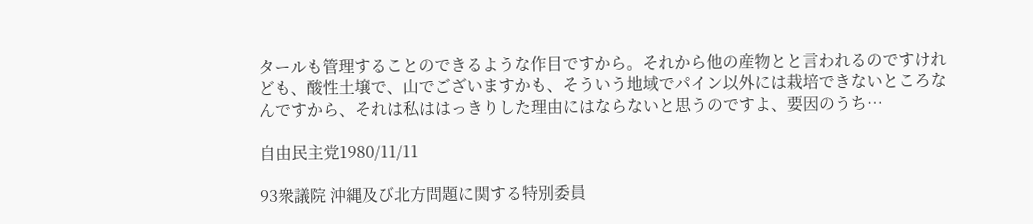タールも管理することのできるような作目ですから。それから他の産物とと言われるのですけれども、酸性土壌で、山でございますかも、そういう地域でパイン以外には栽培できないところなんですから、それは私ははっきりした理由にはならないと思うのですよ、要因のうち…

自由民主党1980/11/11

93衆議院 沖縄及び北方問題に関する特別委員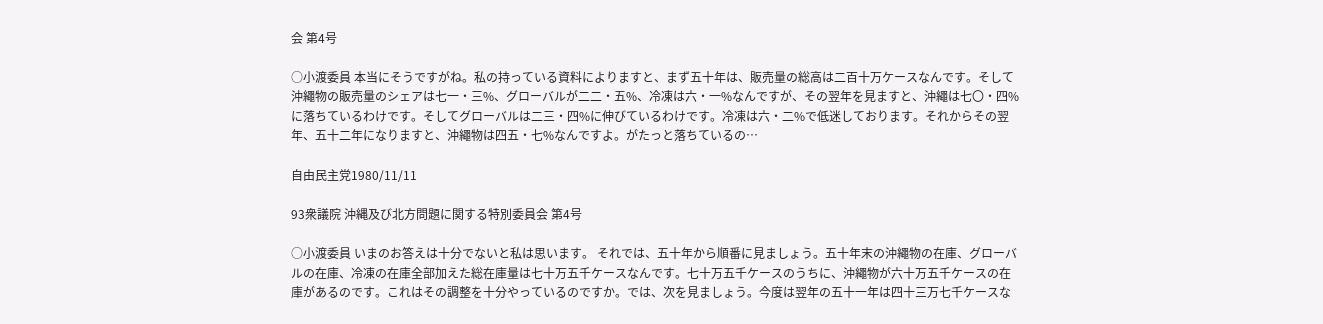会 第4号

○小渡委員 本当にそうですがね。私の持っている資料によりますと、まず五十年は、販売量の総高は二百十万ケースなんです。そして沖繩物の販売量のシェアは七一・三%、グローバルが二二・五%、冷凍は六・一%なんですが、その翌年を見ますと、沖繩は七〇・四%に落ちているわけです。そしてグローバルは二三・四%に伸びているわけです。冷凍は六・二%で低迷しております。それからその翌年、五十二年になりますと、沖繩物は四五・七%なんですよ。がたっと落ちているの…

自由民主党1980/11/11

93衆議院 沖縄及び北方問題に関する特別委員会 第4号

○小渡委員 いまのお答えは十分でないと私は思います。 それでは、五十年から順番に見ましょう。五十年末の沖繩物の在庫、グローバルの在庫、冷凍の在庫全部加えた総在庫量は七十万五千ケースなんです。七十万五千ケースのうちに、沖繩物が六十万五千ケースの在庫があるのです。これはその調整を十分やっているのですか。では、次を見ましょう。今度は翌年の五十一年は四十三万七千ケースな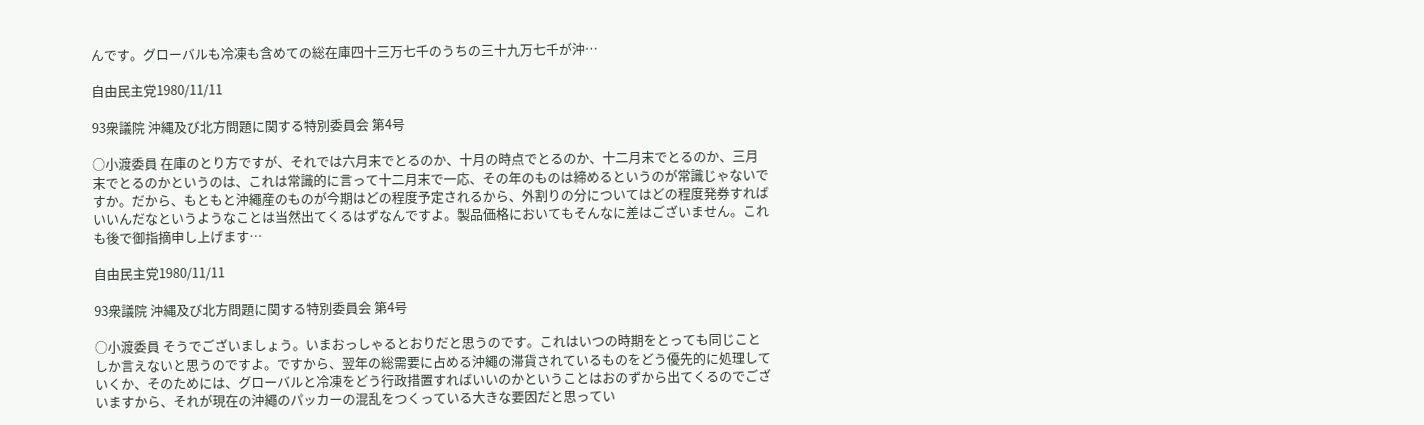んです。グローバルも冷凍も含めての総在庫四十三万七千のうちの三十九万七千が沖…

自由民主党1980/11/11

93衆議院 沖縄及び北方問題に関する特別委員会 第4号

○小渡委員 在庫のとり方ですが、それでは六月末でとるのか、十月の時点でとるのか、十二月末でとるのか、三月末でとるのかというのは、これは常識的に言って十二月末で一応、その年のものは締めるというのが常識じゃないですか。だから、もともと沖繩産のものが今期はどの程度予定されるから、外割りの分についてはどの程度発券すればいいんだなというようなことは当然出てくるはずなんですよ。製品価格においてもそんなに差はございません。これも後で御指摘申し上げます…

自由民主党1980/11/11

93衆議院 沖縄及び北方問題に関する特別委員会 第4号

○小渡委員 そうでございましょう。いまおっしゃるとおりだと思うのです。これはいつの時期をとっても同じことしか言えないと思うのですよ。ですから、翌年の総需要に占める沖繩の滞貨されているものをどう優先的に処理していくか、そのためには、グローバルと冷凍をどう行政措置すればいいのかということはおのずから出てくるのでございますから、それが現在の沖繩のパッカーの混乱をつくっている大きな要因だと思ってい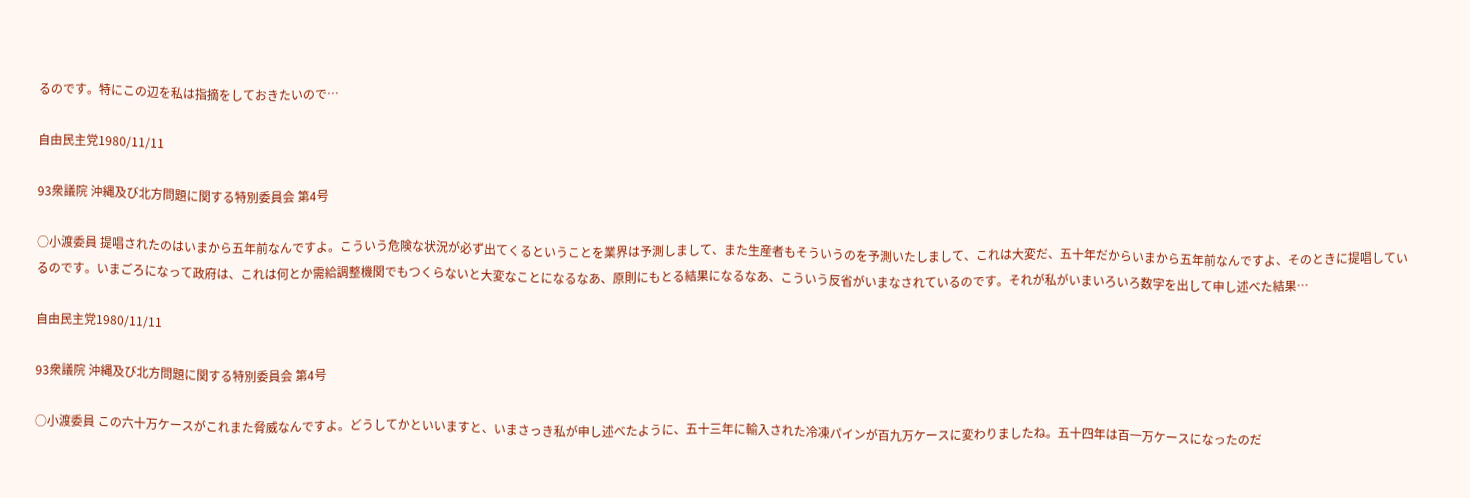るのです。特にこの辺を私は指摘をしておきたいので…

自由民主党1980/11/11

93衆議院 沖縄及び北方問題に関する特別委員会 第4号

○小渡委員 提唱されたのはいまから五年前なんですよ。こういう危険な状況が必ず出てくるということを業界は予測しまして、また生産者もそういうのを予測いたしまして、これは大変だ、五十年だからいまから五年前なんですよ、そのときに提唱しているのです。いまごろになって政府は、これは何とか需給調整機関でもつくらないと大変なことになるなあ、原則にもとる結果になるなあ、こういう反省がいまなされているのです。それが私がいまいろいろ数字を出して申し述べた結果…

自由民主党1980/11/11

93衆議院 沖縄及び北方問題に関する特別委員会 第4号

○小渡委員 この六十万ケースがこれまた脅威なんですよ。どうしてかといいますと、いまさっき私が申し述べたように、五十三年に輸入された冷凍パインが百九万ケースに変わりましたね。五十四年は百一万ケースになったのだ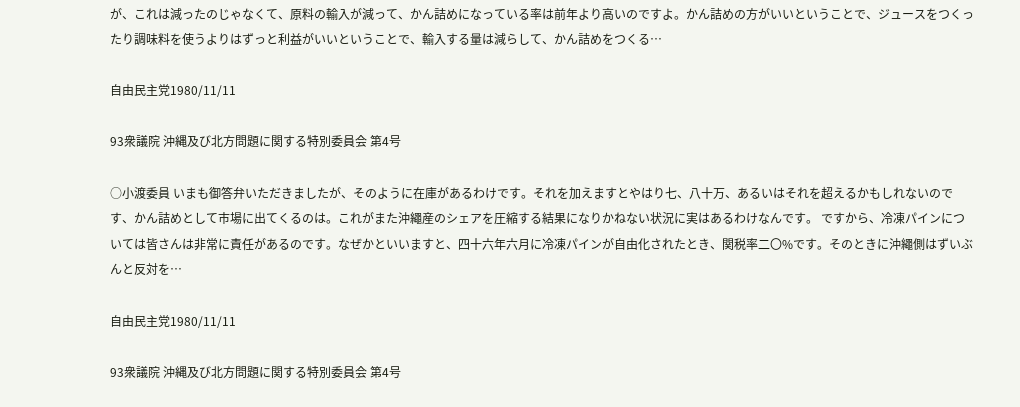が、これは減ったのじゃなくて、原料の輸入が減って、かん詰めになっている率は前年より高いのですよ。かん詰めの方がいいということで、ジュースをつくったり調味料を使うよりはずっと利益がいいということで、輸入する量は減らして、かん詰めをつくる…

自由民主党1980/11/11

93衆議院 沖縄及び北方問題に関する特別委員会 第4号

○小渡委員 いまも御答弁いただきましたが、そのように在庫があるわけです。それを加えますとやはり七、八十万、あるいはそれを超えるかもしれないのです、かん詰めとして市場に出てくるのは。これがまた沖繩産のシェアを圧縮する結果になりかねない状況に実はあるわけなんです。 ですから、冷凍パインについては皆さんは非常に責任があるのです。なぜかといいますと、四十六年六月に冷凍パインが自由化されたとき、関税率二〇%です。そのときに沖繩側はずいぶんと反対を…

自由民主党1980/11/11

93衆議院 沖縄及び北方問題に関する特別委員会 第4号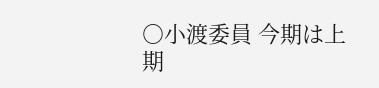○小渡委員 今期は上期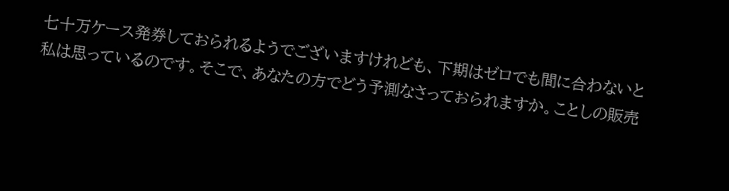七十万ケース発券しておられるようでございますけれども、下期はゼロでも間に合わないと私は思っているのです。そこで、あなたの方でどう予測なさっておられますか。ことしの販売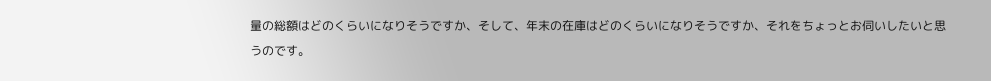量の総額はどのくらいになりそうですか、そして、年末の在庫はどのくらいになりそうですか、それをちょっとお伺いしたいと思うのです。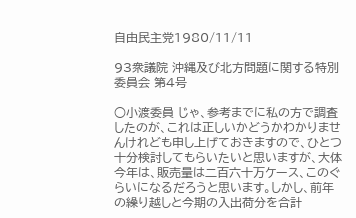自由民主党1980/11/11

93衆議院 沖縄及び北方問題に関する特別委員会 第4号

○小渡委員 じゃ、参考までに私の方で調査したのが、これは正しいかどうかわかりませんけれども申し上げておきますので、ひとつ十分検討してもらいたいと思いますが、大体今年は、販売量は二百六十万ケース、このぐらいになるだろうと思います。しかし、前年の繰り越しと今期の入出荷分を合計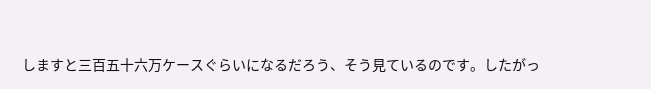しますと三百五十六万ケースぐらいになるだろう、そう見ているのです。したがっ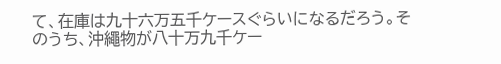て、在庫は九十六万五千ケースぐらいになるだろう。そのうち、沖繩物が八十万九千ケー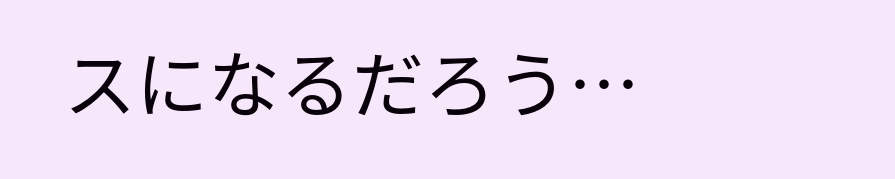スになるだろう…